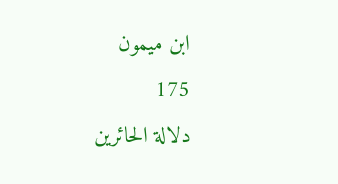ابن ميمون
175
دلالة الحائرين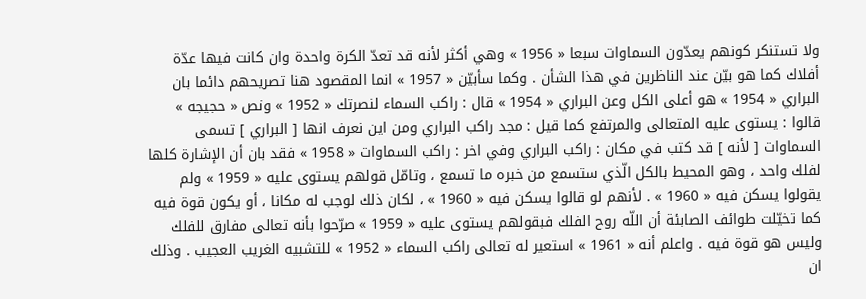ولا تستنكر كونهم يعدّون السماوات سبعا « 1956 » وهي أكثر لأنه قد تعدّ الكرة واحدة وان كانت فيها عدّة أفلاك كما هو بيّن عند الناظرين في هذا الشأن . وكما سأبيّن « 1957 » انما المقصود هنا تصريحهم دائما بان البراري « 1954 » هو أعلى الكل وعن البراري « 1954 » قال : راكب السماء لنصرتك « 1952 » ونص « حجيجه » قالوا : يستوى عليه المتعالى والمرتفع كما قيل : مجد راكب البراري ومن اين نعرف انها [ البراري ] تسمى السماوات [ لأنه ] قد كتب في مكان : راكب البراري وفي اخر : راكب السماوات « 1958 » فقد بان أن الإشارة كلها لفلك واحد ، وهو المحيط بالكل الّذي ستسمع من خبره ما تسمع ، وتامّل قولهم يستوى عليه « 1959 » ولم يقولوا يسكن فيه « 1960 » . لأنهم لو قالوا يسكن فيه « 1960 » ، لكان ذلك لوجب له مكانا ، أو يكون قوة فيه كما تخيّلت طوائف الصابئة أن اللّه روح الفلك فبقولهم يستوى عليه « 1959 » صرّحوا بأنه تعالى مفارق للفلك وليس هو قوة فيه . واعلم أنه « 1961 » استعير له تعالى راكب السماء « 1952 » للتشبيه الغريب العجيب . وذلك ان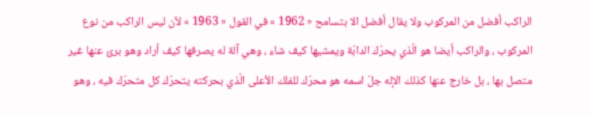الراكب أفضل من المركوب ولا يقال أفضل الا بتسامح « 1962 » في القول « 1963 » لأن ليس الراكب من نوع المركوب ، والراكب أيضا هو الّذي يحرّك الدابّة ويمشيها كيف شاء ، وهي آلة له يصرفها كيف أراد وهو برئ عنها غير متصل بها ، بل خارج عنها كذلك الإله جلّ اسمه هو محرّك للفلك الأعلى الّذي بحركته يتحرّك كل متحرّك فيه ، وهو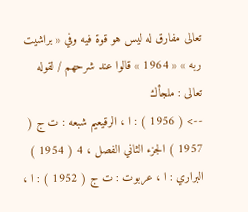تعالى مفارق له ليس هو قوة فيه وفي « براشيت ربه » « 1964 » قالوا عند شرحهم / لقوله تعالى : ملجأك
--> ( 1956 ) : ا ، الرقيعيم شبعه : ت ج ( 1957 ) الجزء الثاني الفصل ، 4 ( 1954 ) البراري : ا ، عربوت : ت ج ( 1952 ) : ا ،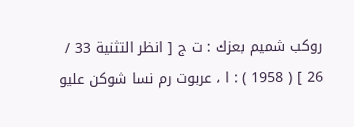روكب شميم بعزك : ت ج [ انظر التثنية 33 / 26 ] ( 1958 ) : ا ، عربوت رم نسا شوكن عليو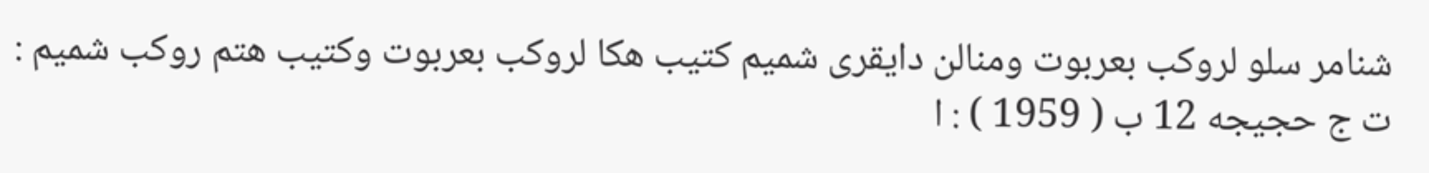شنامر سلو لروكب بعربوت ومنالن دايقرى شميم كتيب هكا لروكب بعربوت وكتيب هتم روكب شميم : ت ج حجيجه 12 ب ( 1959 ) : ا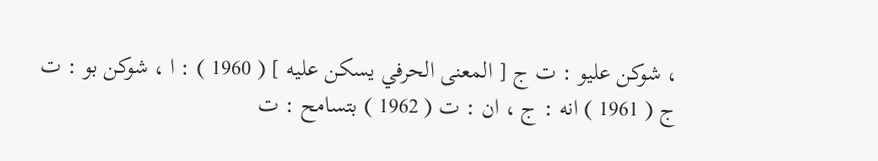، شوكن عليو : ت ج [ المعنى الحرفي يسكن عليه ] ( 1960 ) : ا ، شوكن بو : ت ج ( 1961 ) انه : ج ، ان : ت ( 1962 ) بتسامح : ت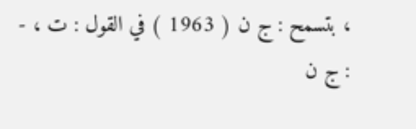، بتسمح : ج ن ( 1963 ) في القول : ت ، - : ج ن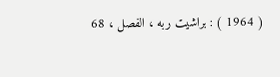( 1964 ) : براشيت ربه ، الفصل ، 68